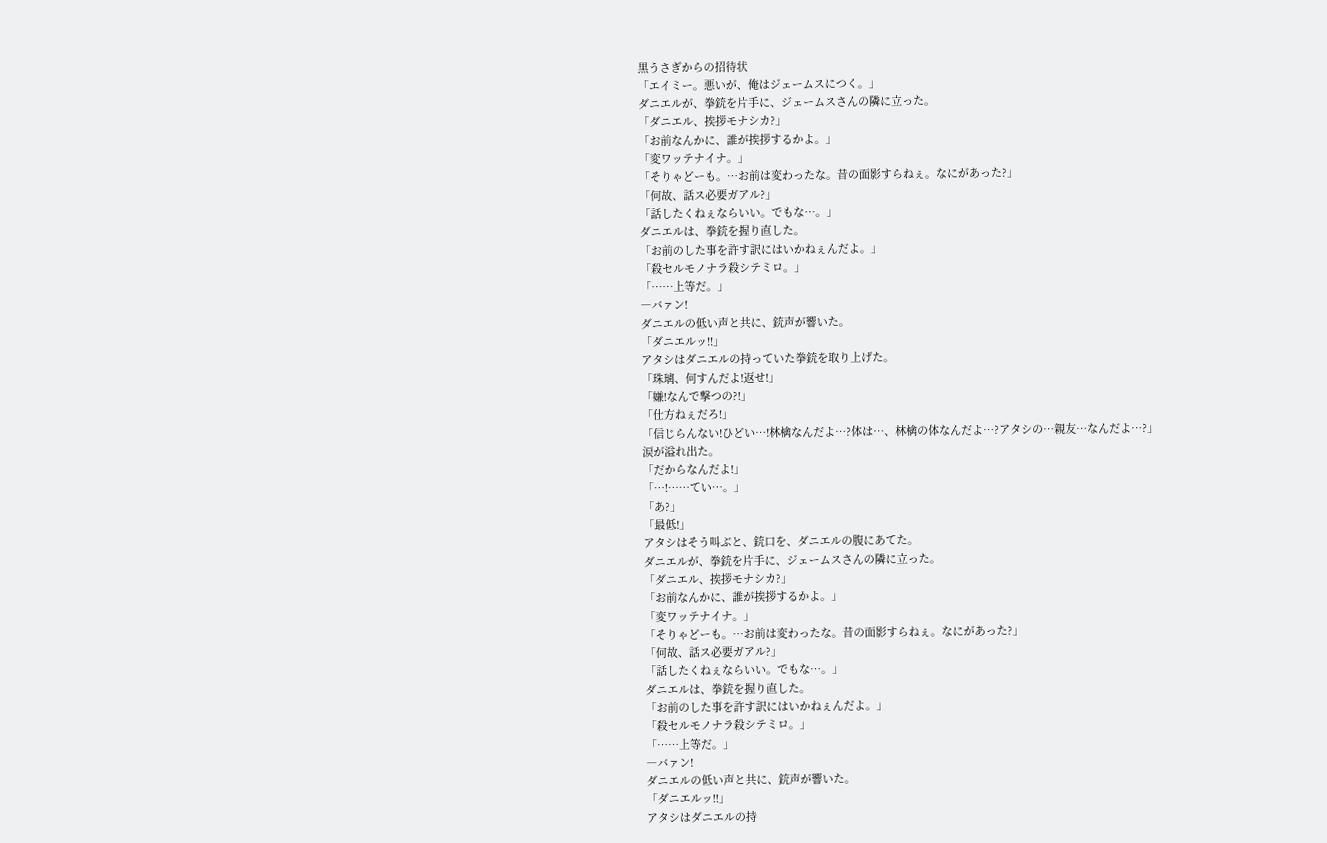黒うさぎからの招待状
「エイミー。悪いが、俺はジェームスにつく。」
ダニエルが、拳銃を片手に、ジェームスさんの隣に立った。
「ダニエル、挨拶モナシカ?」
「お前なんかに、誰が挨拶するかよ。」
「変ワッテナイナ。」
「そりゃどーも。…お前は変わったな。昔の面影すらねぇ。なにがあった?」
「何故、話ス必要ガアル?」
「話したくねぇならいい。でもな…。」
ダニエルは、拳銃を握り直した。
「お前のした事を許す訳にはいかねぇんだよ。」
「殺セルモノナラ殺シテミロ。」
「……上等だ。」
―バァン!
ダニエルの低い声と共に、銃声が響いた。
「ダニエルッ!!」
アタシはダニエルの持っていた拳銃を取り上げた。
「珠璃、何すんだよ!返せ!」
「嫌!なんで撃つの?!」
「仕方ねぇだろ!」
「信じらんない!ひどい…!林檎なんだよ…?体は…、林檎の体なんだよ…?アタシの…親友…なんだよ…?」
涙が溢れ出た。
「だからなんだよ!」
「…!……てい…。」
「あ?」
「最低!」
アタシはそう叫ぶと、銃口を、ダニエルの腹にあてた。
ダニエルが、拳銃を片手に、ジェームスさんの隣に立った。
「ダニエル、挨拶モナシカ?」
「お前なんかに、誰が挨拶するかよ。」
「変ワッテナイナ。」
「そりゃどーも。…お前は変わったな。昔の面影すらねぇ。なにがあった?」
「何故、話ス必要ガアル?」
「話したくねぇならいい。でもな…。」
ダニエルは、拳銃を握り直した。
「お前のした事を許す訳にはいかねぇんだよ。」
「殺セルモノナラ殺シテミロ。」
「……上等だ。」
―バァン!
ダニエルの低い声と共に、銃声が響いた。
「ダニエルッ!!」
アタシはダニエルの持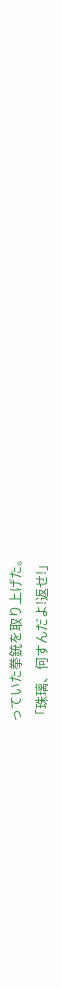っていた拳銃を取り上げた。
「珠璃、何すんだよ!返せ!」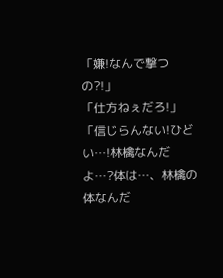「嫌!なんで撃つの?!」
「仕方ねぇだろ!」
「信じらんない!ひどい…!林檎なんだよ…?体は…、林檎の体なんだ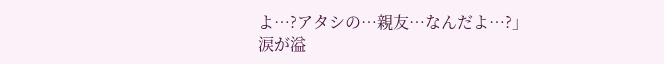よ…?アタシの…親友…なんだよ…?」
涙が溢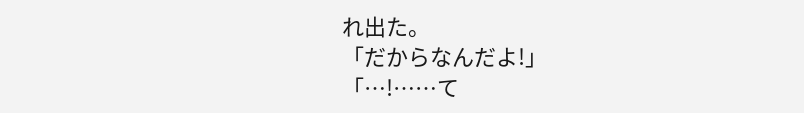れ出た。
「だからなんだよ!」
「…!……て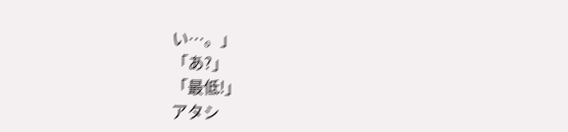い…。」
「あ?」
「最低!」
アタシ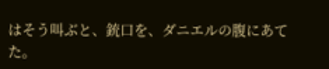はそう叫ぶと、銃口を、ダニエルの腹にあてた。